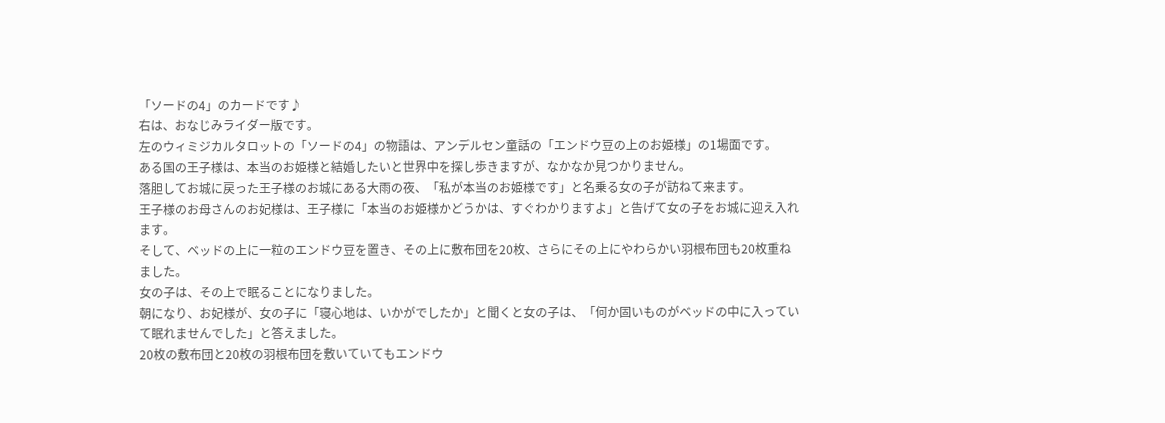「ソードの4」のカードです♪
右は、おなじみライダー版です。
左のウィミジカルタロットの「ソードの4」の物語は、アンデルセン童話の「エンドウ豆の上のお姫様」の1場面です。
ある国の王子様は、本当のお姫様と結婚したいと世界中を探し歩きますが、なかなか見つかりません。
落胆してお城に戻った王子様のお城にある大雨の夜、「私が本当のお姫様です」と名乗る女の子が訪ねて来ます。
王子様のお母さんのお妃様は、王子様に「本当のお姫様かどうかは、すぐわかりますよ」と告げて女の子をお城に迎え入れます。
そして、ベッドの上に一粒のエンドウ豆を置き、その上に敷布団を20枚、さらにその上にやわらかい羽根布団も20枚重ねました。
女の子は、その上で眠ることになりました。
朝になり、お妃様が、女の子に「寝心地は、いかがでしたか」と聞くと女の子は、「何か固いものがベッドの中に入っていて眠れませんでした」と答えました。
20枚の敷布団と20枚の羽根布団を敷いていてもエンドウ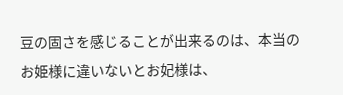豆の固さを感じることが出来るのは、本当のお姫様に違いないとお妃様は、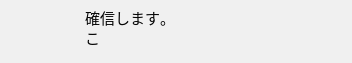確信します。
こ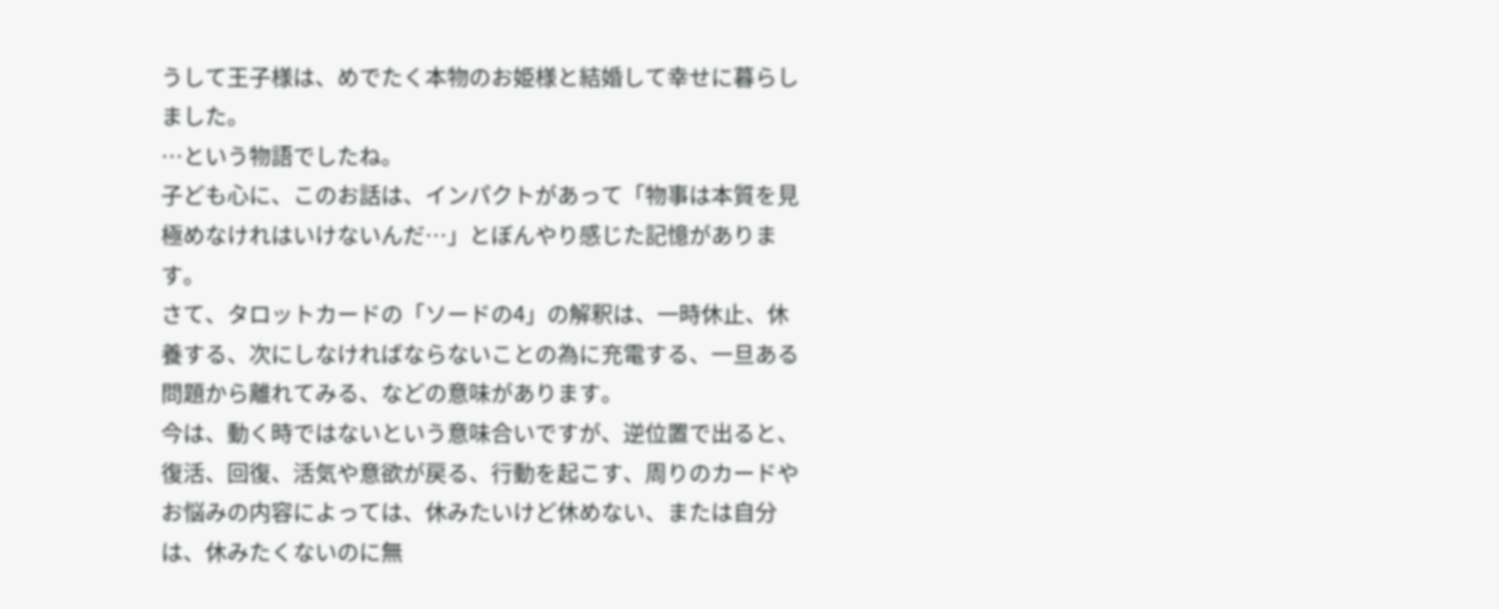うして王子様は、めでたく本物のお姫様と結婚して幸せに暮らしました。
…という物語でしたね。
子ども心に、このお話は、インパクトがあって「物事は本質を見極めなけれはいけないんだ…」とぼんやり感じた記憶があります。
さて、タロットカードの「ソードの4」の解釈は、一時休止、休養する、次にしなければならないことの為に充電する、一旦ある問題から離れてみる、などの意味があります。
今は、動く時ではないという意味合いですが、逆位置で出ると、復活、回復、活気や意欲が戻る、行動を起こす、周りのカードやお悩みの内容によっては、休みたいけど休めない、または自分は、休みたくないのに無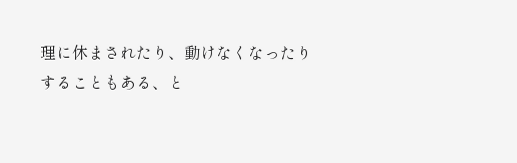理に休まされたり、動けなくなったりすることもある、と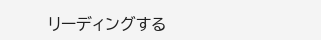リーディングする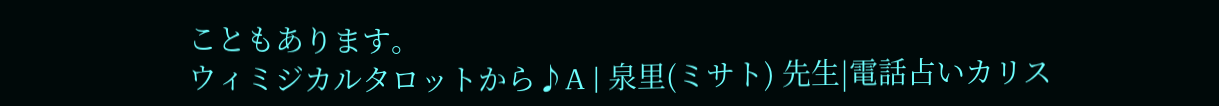こともあります。
ウィミジカルタロットから♪A | 泉里(ミサト) 先生|電話占いカリス